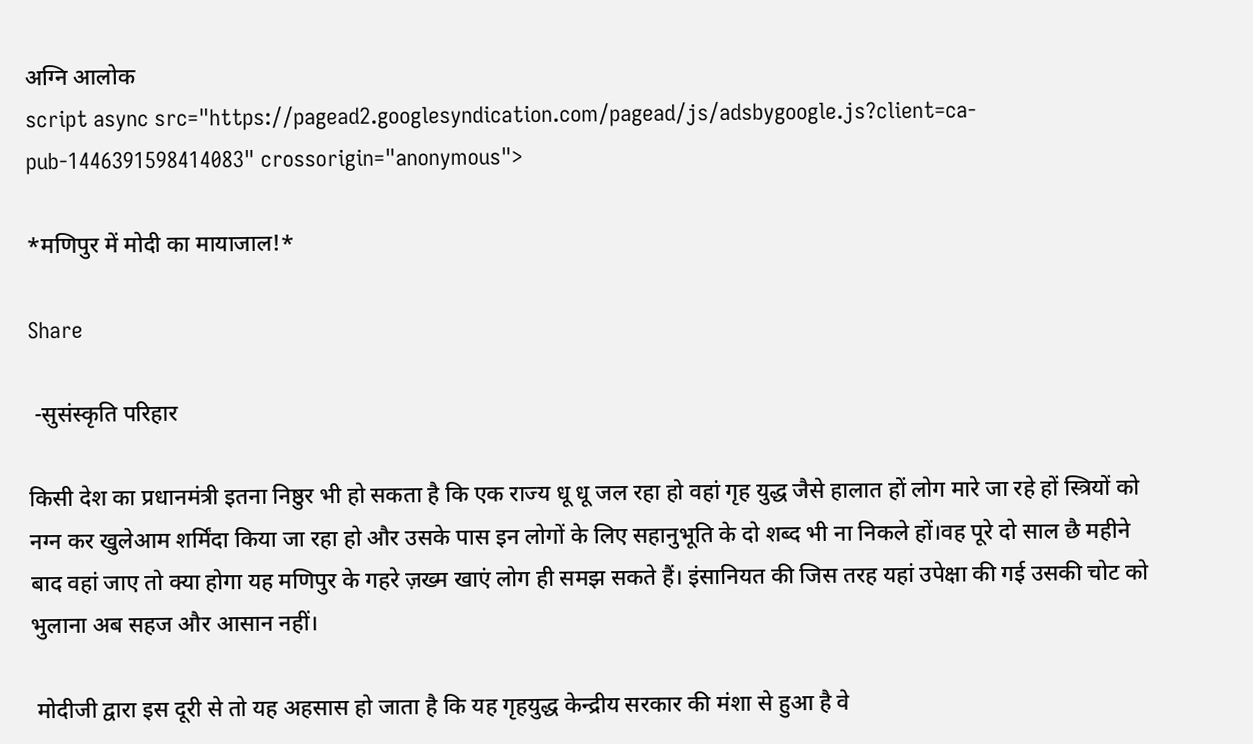अग्नि आलोक
script async src="https://pagead2.googlesyndication.com/pagead/js/adsbygoogle.js?client=ca-pub-1446391598414083" crossorigin="anonymous">

*मणिपुर में मोदी का मायाजाल!*

Share

 -सुसंस्कृति परिहार

किसी देश का प्रधानमंत्री इतना निष्ठुर भी हो सकता है कि एक राज्य धू धू जल रहा हो वहां गृह युद्ध जैसे हालात हों लोग मारे जा रहे हों स्त्रियों को नग्न कर खुलेआम शर्मिंदा किया जा रहा हो और उसके पास इन लोगों के लिए सहानुभूति के दो शब्द भी ना निकले हों।वह पूरे दो साल छै महीने बाद वहां जाए तो क्या होगा यह मणिपुर के गहरे ज़ख्म खाएं लोग ही समझ सकते हैं। इंसानियत की जिस तरह यहां उपेक्षा की गई उसकी चोट को भुलाना अब सहज और आसान नहीं।

 मोदीजी द्वारा इस दूरी से तो यह अहसास हो जाता है कि यह गृहयुद्ध केन्द्रीय सरकार की मंशा से हुआ है वे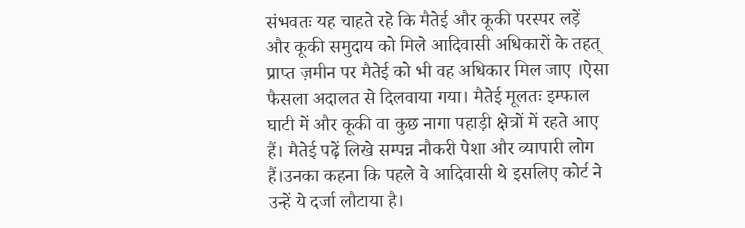संभवतः यह चाहते रहे कि मैतेई और कूकी परस्पर लड़ें और कूकी समुदाय को मिले आदिवासी अधिकारों के तहत् प्राप्त ज़मीन पर मैतेई को भी वह अधिकार मिल जाए ।ऐसा फैसला अदालत से दिलवाया गया। मैतेई मूलतः इम्फाल घाटी में और कूकी वा कुछ नागा पहाड़ी क्षेत्रों में रहते आए हैं। मैतेई पढ़ें लिखे सम्पन्न नौकरी पेशा और व्यापारी लोग हैं।उनका कहना कि पहले वे आदिवासी थे इसलिए कोर्ट ने उन्हें ये दर्जा लौटाया है।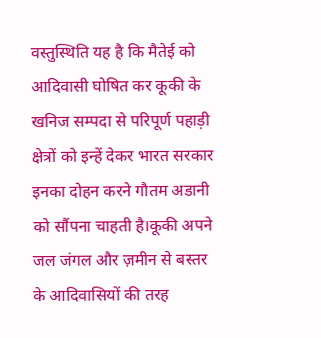वस्तुस्थिति यह है कि मैतेई को आदिवासी घोषित कर कूकी के खनिज सम्पदा से परिपूर्ण पहाड़ी क्षेत्रों को इन्हें देकर भारत सरकार इनका दोहन करने गौतम अडानी को सौंपना चाहती है।कूकी अपने जल जंगल और ज़मीन से बस्तर के आदिवासियों की तरह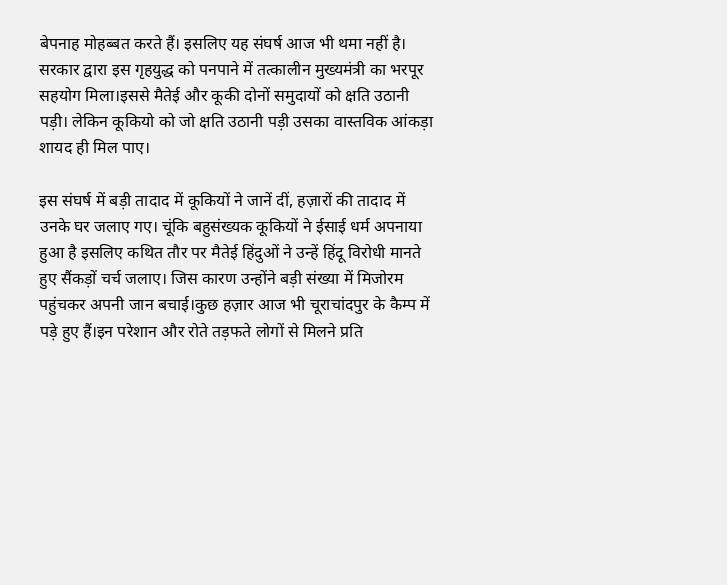बेपनाह मोहब्बत करते हैं। इसलिए यह संघर्ष आज भी थमा नहीं है। सरकार द्वारा इस गृहयुद्ध को पनपाने में तत्कालीन मुख्यमंत्री का भरपूर  सहयोग मिला।इससे मैतेई और कूकी दोनों समुदायों को क्षति उठानी पड़ी। लेकिन कूकियो को जो क्षति उठानी पड़ी उसका वास्तविक आंकड़ा शायद ही मिल पाए।

इस संघर्ष में बड़ी तादाद में कूकियों ने जानें दीं, हज़ारों की तादाद में उनके घर जलाए गए। चूंकि बहुसंख्यक कूकियों ने ईसाई धर्म अपनाया हुआ है इसलिए कथित तौर पर मैतेई हिंदुओं ने उन्हें हिंदू विरोधी मानते हुए सैंकड़ों चर्च जलाए। जिस कारण उन्होंने बड़ी संख्या में मिजोरम पहुंचकर अपनी जान बचाई।कुछ हज़ार आज भी चूराचांदपुर के कैम्प में पड़े हुए हैं।इन परेशान और रोते तड़फते लोगों से मिलने प्रति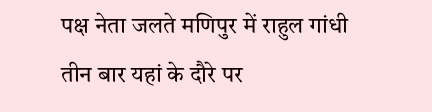पक्ष नेता जलते मणिपुर में राहुल गांधी तीन बार यहां के दौरे पर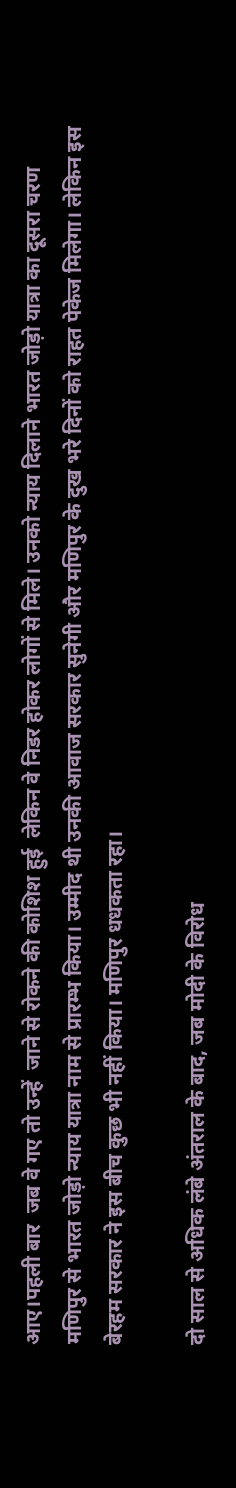आए।पहली बार  जब वे गए तो उन्हें  जाने से रोकने की कोशिश हुई  लेकिन वे निडर होकर लोगों से मिले। उनको न्याय दिलाने भारत जोड़ो यात्रा का दूसरा चरण मणिपुर से भारत जोड़ो न्याय यात्रा नाम से प्रारम्भ किया। उम्मीद थी उनकी आवाज सरकार सुनेगी और मणिपुर के दुख भरे दिनों को राहत पेकेज मिलेगा। लेकिन इस बेरहम सरकार ने इस बीच कुछ भी नहीं किया। मणिपुर धधकता रहा।

दो साल से अधिक लंबे अंतराल के बाद, जब मोदी के विरोध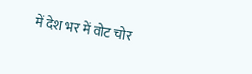में देश भर में वोट चोर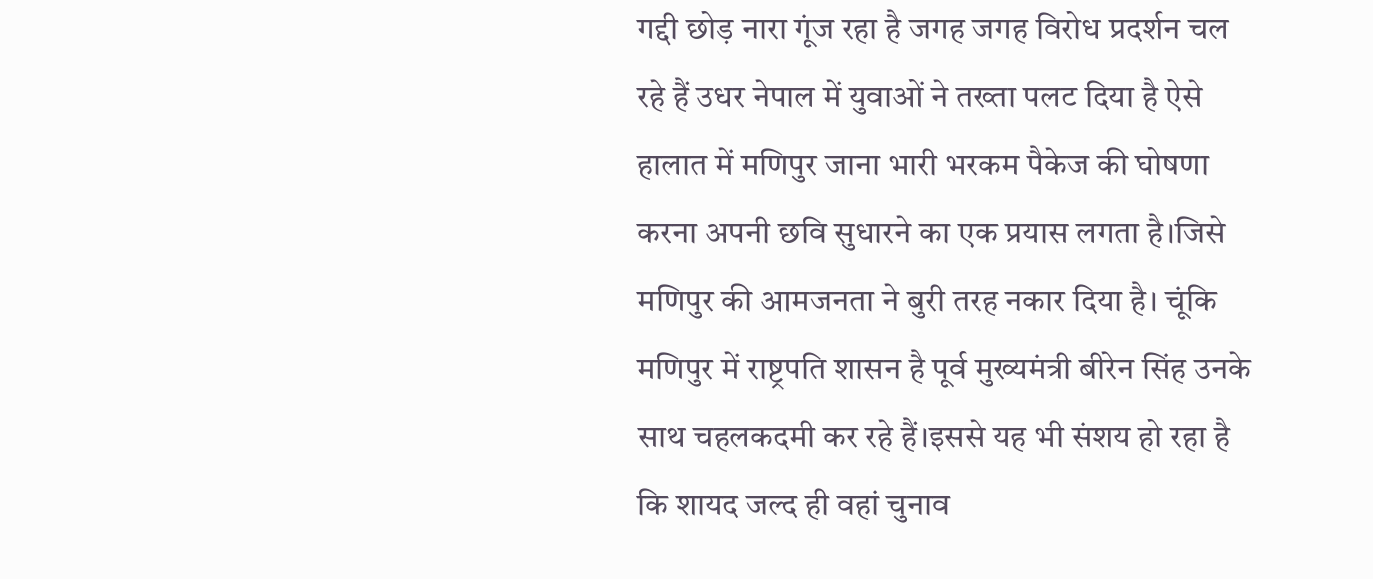गद्दी छोड़ नारा गूंज रहा है जगह जगह विरोध प्रदर्शन चल रहे हैं उधर नेपाल में युवाओं ने तख्ता पलट दिया है ऐसे हालात में मणिपुर जाना भारी भरकम पैकेज की घोषणा करना अपनी छवि सुधारने का एक प्रयास लगता है।जिसे मणिपुर की आमजनता ने बुरी तरह नकार दिया है। चूंकि मणिपुर में राष्ट्रपति शासन है पूर्व मुख्यमंत्री बीरेन सिंह उनके साथ चहलकदमी कर रहे हैं।इससे यह भी संशय हो रहा है कि शायद जल्द ही वहां चुनाव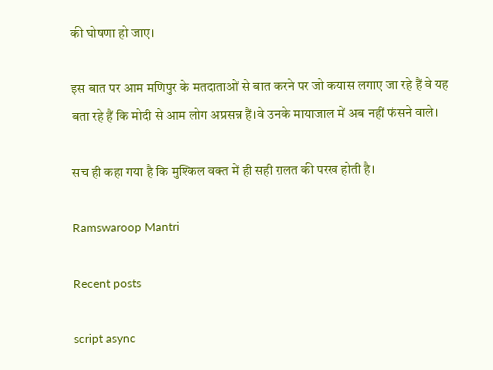की घोषणा हो जाए।

इस बात पर आम मणिपुर के मतदाताओं से बात करने पर जो कयास लगाए जा रहे हैं वे यह बता रहे हैं कि मोदी से आम लोग अप्रसन्न हैं।वे उनके मायाजाल में अब नहीं फंसने वाले।

सच ही कहा गया है कि मुश्किल वक्त में ही सही ग़लत की परख होती है।

Ramswaroop Mantri

Recent posts

script async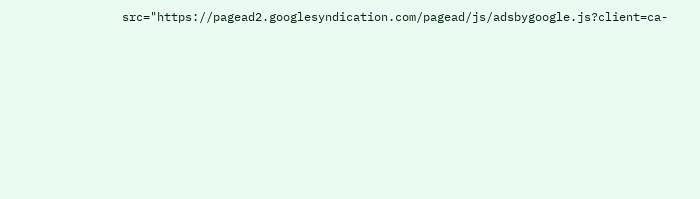src="https://pagead2.googlesyndication.com/pagead/js/adsbygoogle.js?client=ca-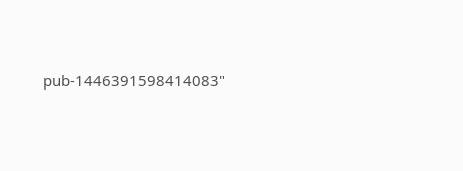pub-1446391598414083"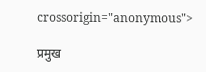crossorigin="anonymous">

प्रमुख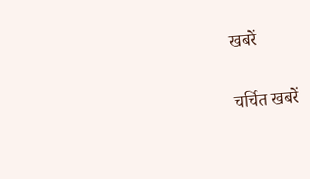खबरें

चर्चित खबरें